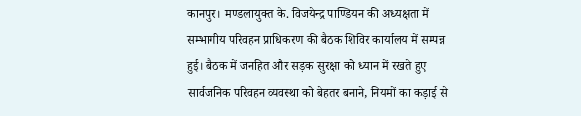कानपुर। मण्डलायुक्त के. विजयेन्द्र पाण्डियन की अध्यक्षता में सम्भागीय परिवहन प्राधिकरण की बैठक शिविर कार्यालय में सम्पन्न हुई। बैठक में जनहित और सड़क सुरक्षा को ध्यान में रखते हुए सार्वजनिक परिवहन व्यवस्था को बेहतर बनाने, नियमों का कड़ाई से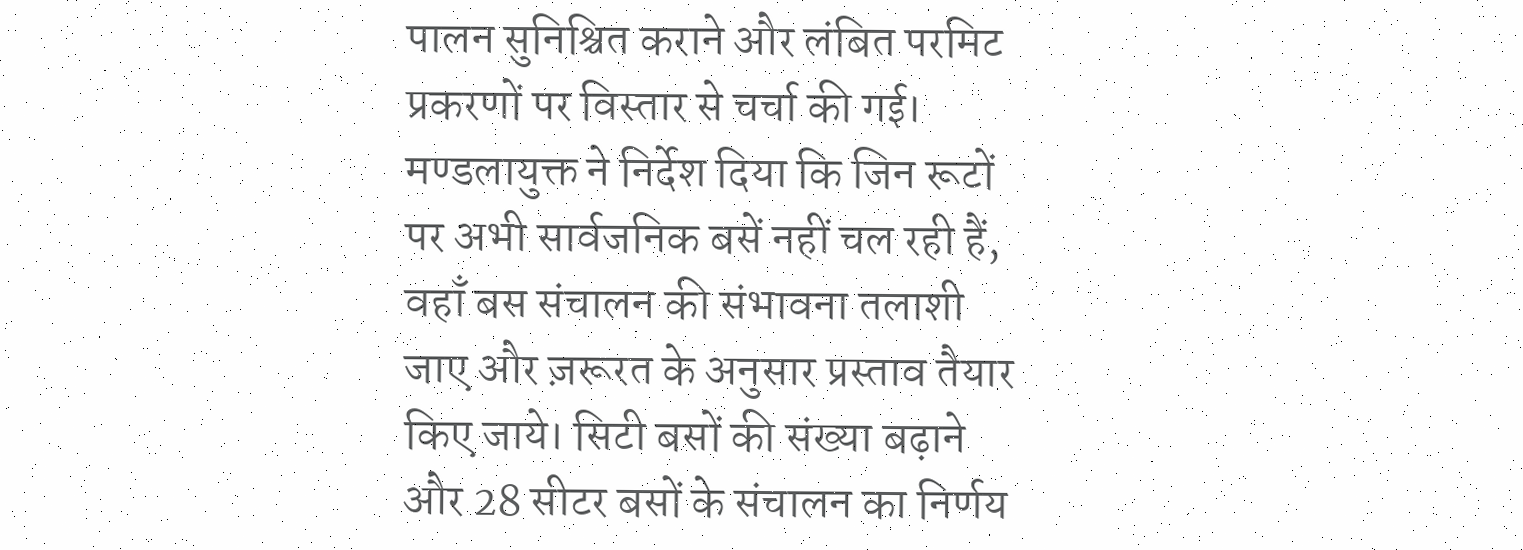पालन सुनिश्चित कराने और लंबित परमिट प्रकरणों पर विस्तार से चर्चा की गई।
मण्डलायुक्त ने निर्देश दिया कि जिन रूटों पर अभी सार्वजनिक बसें नहीं चल रही हैं, वहाँ बस संचालन की संभावना तलाशी जाए और ज़रूरत के अनुसार प्रस्ताव तैयार किए जाये। सिटी बसों की संख्या बढ़ाने और 28 सीटर बसों के संचालन का निर्णय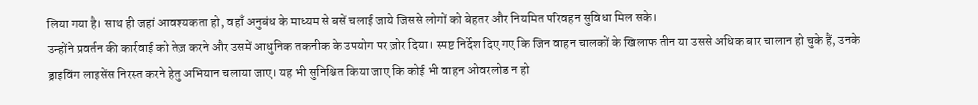लिया गया है। साथ ही जहां आवश्यकता हो, वहाँ अनुबंध के माध्यम से बसें चलाई जाये जिससे लोगों को बेहतर और नियमित परिवहन सुविधा मिल सके।
उन्होंने प्रवर्तन की कार्रवाई को तेज़ करने और उसमें आधुनिक तकनीक के उपयोग पर ज़ोर दिया। स्पष्ट निर्देश दिए गए कि जिन वाहन चालकों के खिलाफ तीन या उससे अधिक बार चालान हो चुके हैं, उनके ड्राइविंग लाइसेंस निरस्त करने हेतु अभियान चलाया जाए। यह भी सुनिश्चित किया जाए कि कोई भी वाहन ओवरलोड न हो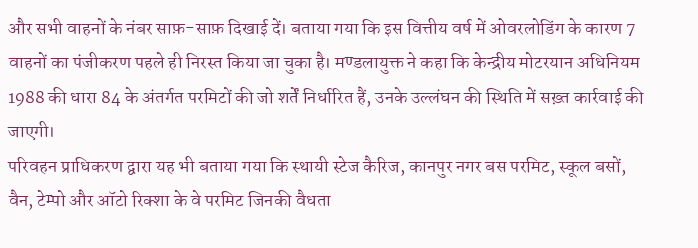और सभी वाहनों के नंबर साफ़-साफ़ दिखाई दें। बताया गया कि इस वित्तीय वर्ष में ओवरलोडिंग के कारण 7 वाहनों का पंजीकरण पहले ही निरस्त किया जा चुका है। मण्डलायुक्त ने कहा कि केन्द्रीय मोटरयान अधिनियम 1988 की धारा 84 के अंतर्गत परमिटों की जो शर्तें निर्धारित हैं, उनके उल्लंघन की स्थिति में सख़्त कार्रवाई की जाएगी।
परिवहन प्राधिकरण द्वारा यह भी बताया गया कि स्थायी स्टेज कैरिज, कानपुर नगर बस परमिट, स्कूल बसों, वैन, टेम्पो और ऑटो रिक्शा के वे परमिट जिनकी वैधता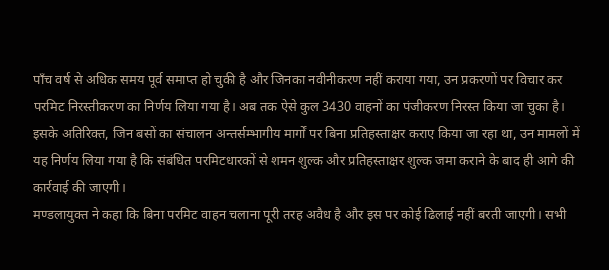पाँच वर्ष से अधिक समय पूर्व समाप्त हो चुकी है और जिनका नवीनीकरण नहीं कराया गया, उन प्रकरणों पर विचार कर परमिट निरस्तीकरण का निर्णय लिया गया है। अब तक ऐसे कुल 3430 वाहनों का पंजीकरण निरस्त किया जा चुका है।
इसके अतिरिक्त, जिन बसों का संचालन अन्तर्सम्भागीय मार्गों पर बिना प्रतिहस्ताक्षर कराए किया जा रहा था, उन मामलों में यह निर्णय लिया गया है कि संबंधित परमिटधारकों से शमन शुल्क और प्रतिहस्ताक्षर शुल्क जमा कराने के बाद ही आगे की कार्रवाई की जाएगी।
मण्डलायुक्त ने कहा कि बिना परमिट वाहन चलाना पूरी तरह अवैध है और इस पर कोई ढिलाई नहीं बरती जाएगी। सभी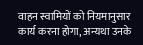वाहन स्वामियों को नियमानुसार कार्य करना होगा, अन्यथा उनके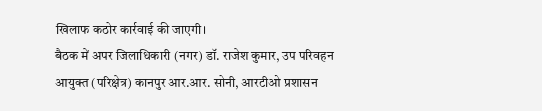खिलाफ कठोर कार्रवाई की जाएगी।
बैठक में अपर जिलाधिकारी (नगर) डॉ. राजेश कुमार, उप परिवहन आयुक्त (परिक्षेत्र) कानपुर आर.आर. सोनी, आरटीओ प्रशासन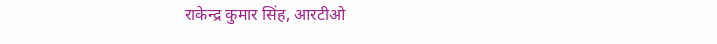राकेन्द्र कुमार सिंह, आरटीओ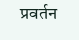प्रवर्तन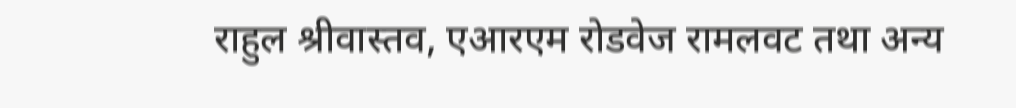राहुल श्रीवास्तव, एआरएम रोडवेज रामलवट तथा अन्य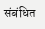संबंधित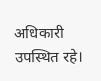अधिकारी उपस्थित रहे।